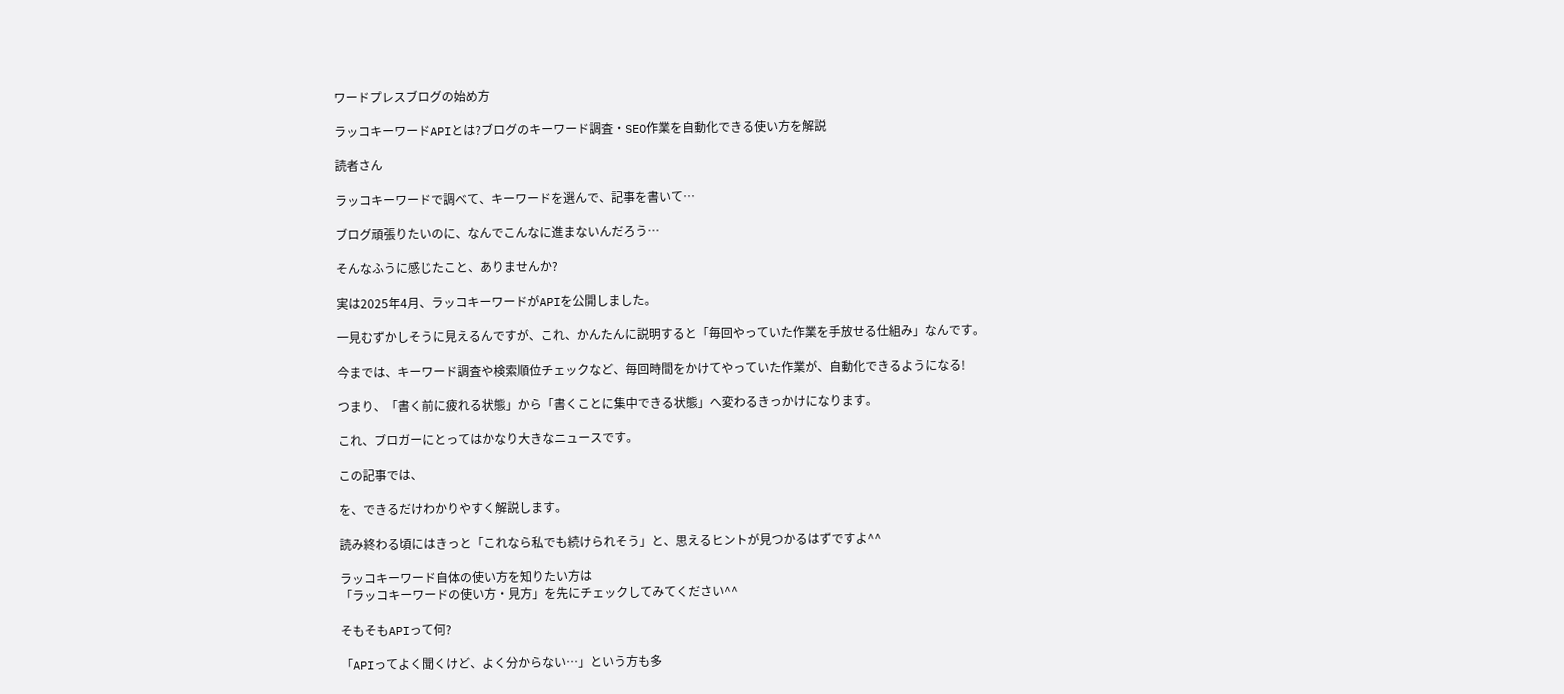ワードプレスブログの始め方

ラッコキーワードAPIとは?ブログのキーワード調査・SEO作業を自動化できる使い方を解説

読者さん

ラッコキーワードで調べて、キーワードを選んで、記事を書いて…

ブログ頑張りたいのに、なんでこんなに進まないんだろう…

そんなふうに感じたこと、ありませんか?

実は2025年4月、ラッコキーワードがAPIを公開しました。

一見むずかしそうに見えるんですが、これ、かんたんに説明すると「毎回やっていた作業を手放せる仕組み」なんです。

今までは、キーワード調査や検索順位チェックなど、毎回時間をかけてやっていた作業が、自動化できるようになる!

つまり、「書く前に疲れる状態」から「書くことに集中できる状態」へ変わるきっかけになります。

これ、ブロガーにとってはかなり大きなニュースです。

この記事では、

を、できるだけわかりやすく解説します。

読み終わる頃にはきっと「これなら私でも続けられそう」と、思えるヒントが見つかるはずですよ^^

ラッコキーワード自体の使い方を知りたい方は
「ラッコキーワードの使い方・見方」を先にチェックしてみてください^^

そもそもAPIって何?

「APIってよく聞くけど、よく分からない…」という方も多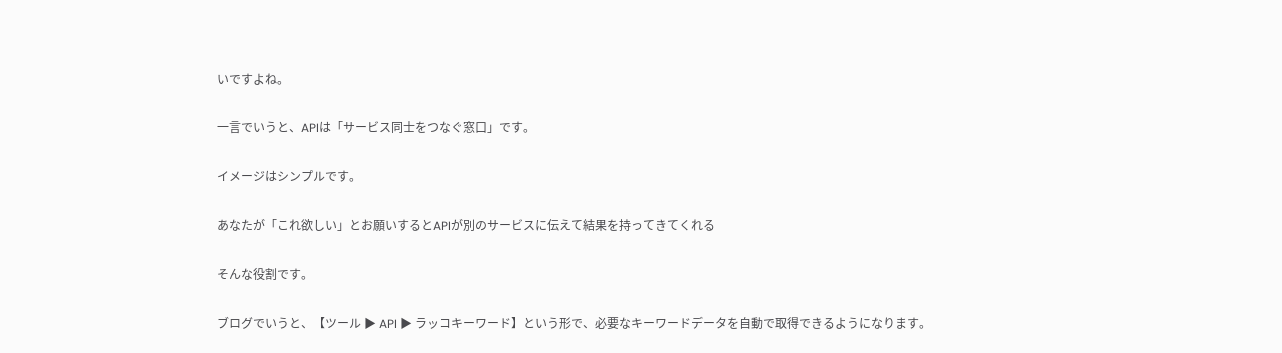いですよね。

一言でいうと、APIは「サービス同士をつなぐ窓口」です。

イメージはシンプルです。

あなたが「これ欲しい」とお願いするとAPIが別のサービスに伝えて結果を持ってきてくれる

そんな役割です。

ブログでいうと、【ツール ▶ API ▶ ラッコキーワード】という形で、必要なキーワードデータを自動で取得できるようになります。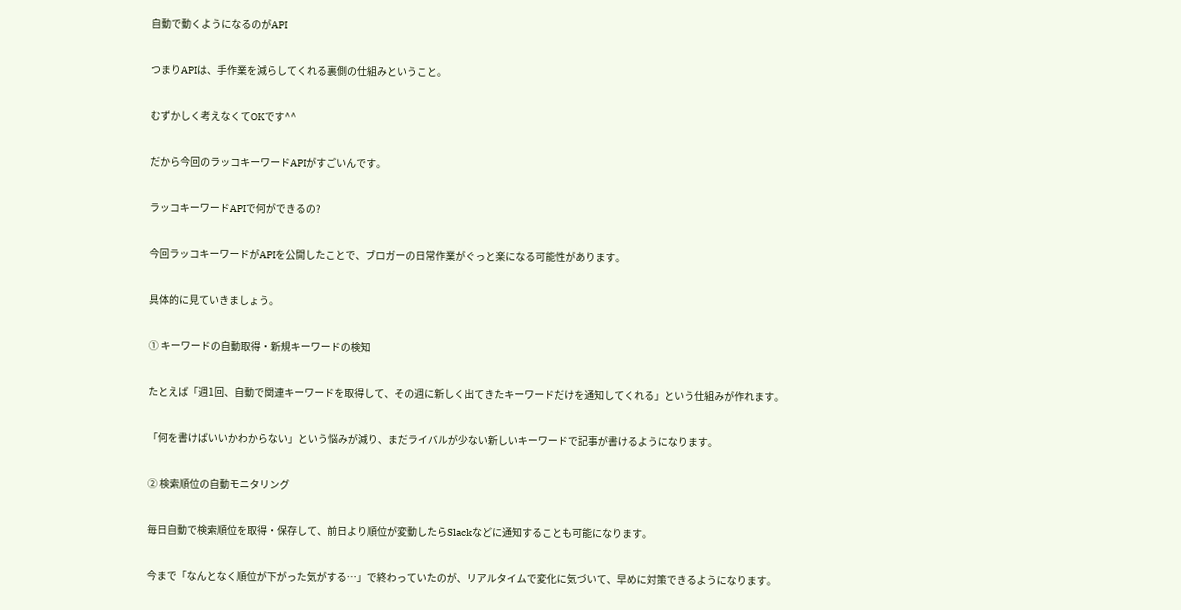自動で動くようになるのがAPI

つまりAPIは、手作業を減らしてくれる裏側の仕組みということ。

むずかしく考えなくてOKです^^

だから今回のラッコキーワードAPIがすごいんです。

ラッコキーワードAPIで何ができるの?

今回ラッコキーワードがAPIを公開したことで、ブロガーの日常作業がぐっと楽になる可能性があります。

具体的に見ていきましょう。

① キーワードの自動取得・新規キーワードの検知

たとえば「週1回、自動で関連キーワードを取得して、その週に新しく出てきたキーワードだけを通知してくれる」という仕組みが作れます。

「何を書けばいいかわからない」という悩みが減り、まだライバルが少ない新しいキーワードで記事が書けるようになります。

② 検索順位の自動モニタリング

毎日自動で検索順位を取得・保存して、前日より順位が変動したらSlackなどに通知することも可能になります。

今まで「なんとなく順位が下がった気がする…」で終わっていたのが、リアルタイムで変化に気づいて、早めに対策できるようになります。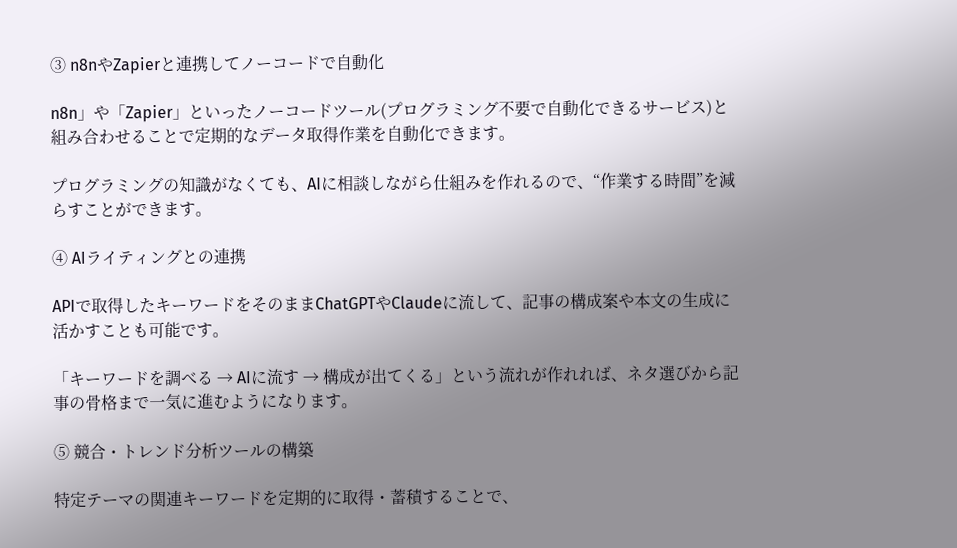③ n8nやZapierと連携してノーコードで自動化

n8n」や「Zapier」といったノーコードツール(プログラミング不要で自動化できるサービス)と組み合わせることで定期的なデータ取得作業を自動化できます。

プログラミングの知識がなくても、AIに相談しながら仕組みを作れるので、“作業する時間”を減らすことができます。

④ AIライティングとの連携

APIで取得したキーワードをそのままChatGPTやClaudeに流して、記事の構成案や本文の生成に活かすことも可能です。

「キーワードを調べる → AIに流す → 構成が出てくる」という流れが作れれば、ネタ選びから記事の骨格まで一気に進むようになります。

⑤ 競合・トレンド分析ツールの構築

特定テーマの関連キーワードを定期的に取得・蓄積することで、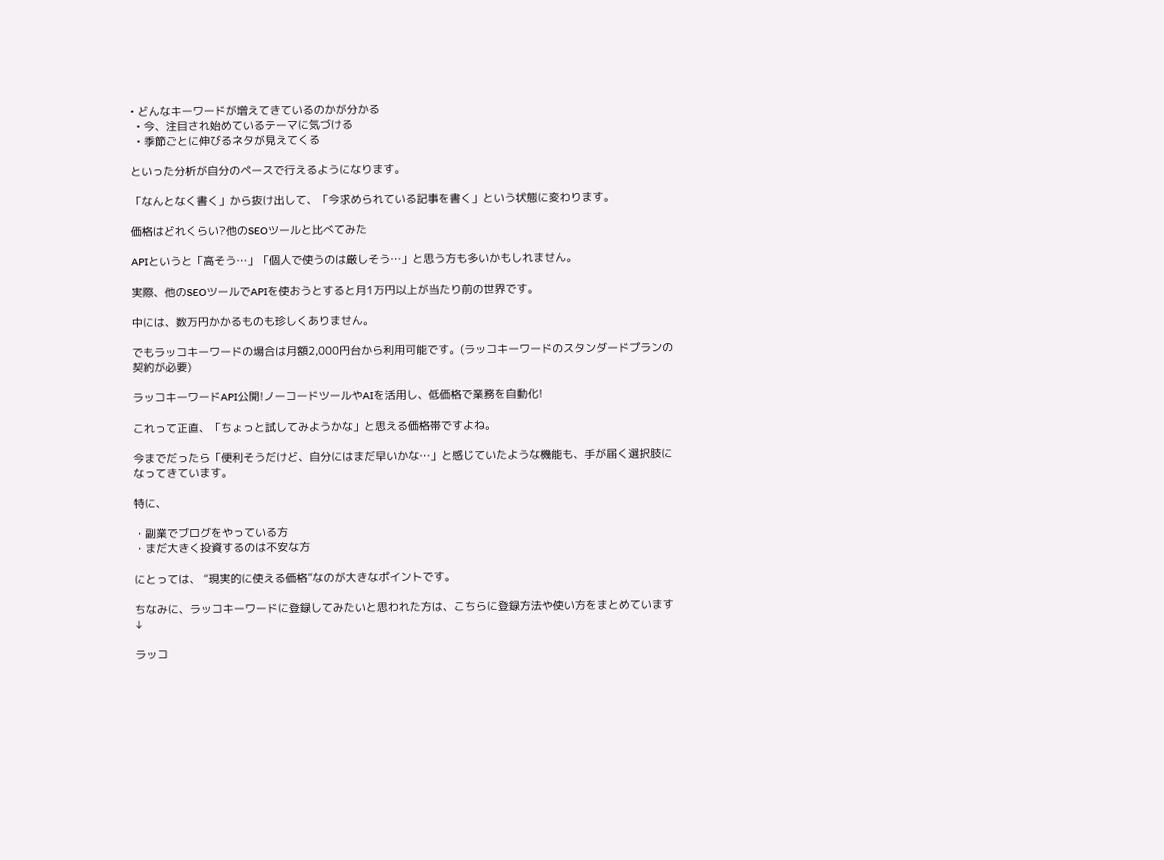• どんなキーワードが増えてきているのかが分かる
  • 今、注目され始めているテーマに気づける
  • 季節ごとに伸びるネタが見えてくる

といった分析が自分のペースで行えるようになります。

「なんとなく書く」から抜け出して、「今求められている記事を書く」という状態に変わります。

価格はどれくらい?他のSEOツールと比べてみた

APIというと「高そう…」「個人で使うのは厳しそう…」と思う方も多いかもしれません。

実際、他のSEOツールでAPIを使おうとすると月1万円以上が当たり前の世界です。

中には、数万円かかるものも珍しくありません。

でもラッコキーワードの場合は月額2,000円台から利用可能です。(ラッコキーワードのスタンダードプランの契約が必要)

ラッコキーワードAPI公開!ノーコードツールやAIを活用し、低価格で業務を自動化!

これって正直、「ちょっと試してみようかな」と思える価格帯ですよね。

今までだったら「便利そうだけど、自分にはまだ早いかな…」と感じていたような機能も、手が届く選択肢になってきています。

特に、

・副業でブログをやっている方
・まだ大きく投資するのは不安な方

にとっては、 “現実的に使える価格”なのが大きなポイントです。

ちなみに、ラッコキーワードに登録してみたいと思われた方は、こちらに登録方法や使い方をまとめています↓

ラッコ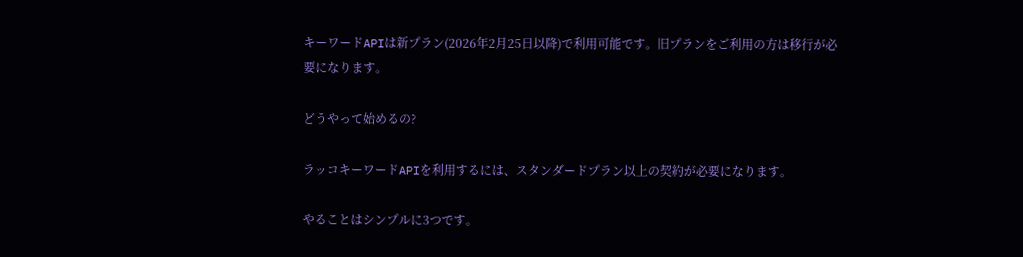キーワードAPIは新プラン(2026年2月25日以降)で利用可能です。旧プランをご利用の方は移行が必要になります。

どうやって始めるの?

ラッコキーワードAPIを利用するには、スタンダードプラン以上の契約が必要になります。

やることはシンプルに3つです。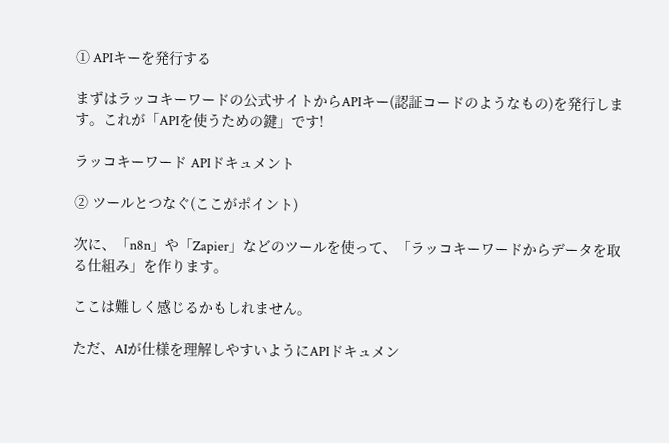① APIキーを発行する

まずはラッコキーワードの公式サイトからAPIキー(認証コードのようなもの)を発行します。これが「APIを使うための鍵」です!

ラッコキーワード APIドキュメント

② ツールとつなぐ(ここがポイント)

次に、「n8n」や「Zapier」などのツールを使って、「ラッコキーワードからデータを取る仕組み」を作ります。

ここは難しく感じるかもしれません。

ただ、AIが仕様を理解しやすいようにAPIドキュメン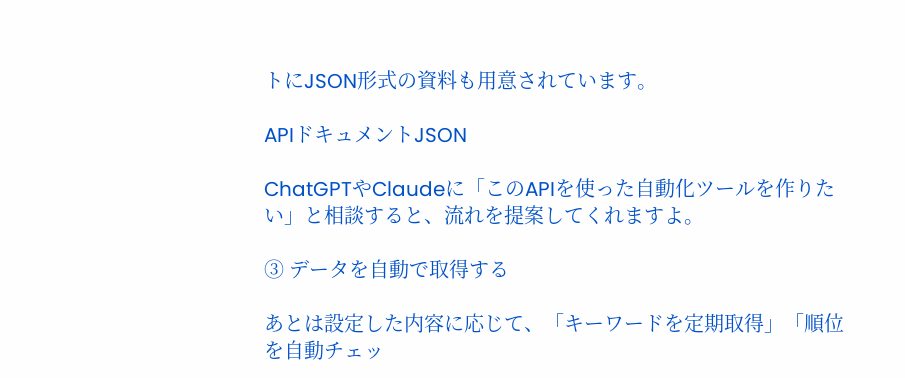トにJSON形式の資料も用意されています。

APIドキュメントJSON

ChatGPTやClaudeに「このAPIを使った自動化ツールを作りたい」と相談すると、流れを提案してくれますよ。

③ データを自動で取得する

あとは設定した内容に応じて、「キーワードを定期取得」「順位を自動チェッ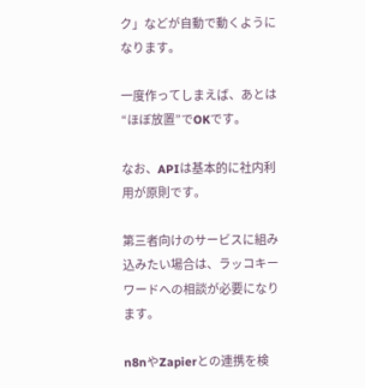ク」などが自動で動くようになります。

一度作ってしまえば、あとは“ほぼ放置”でOKです。

なお、APIは基本的に社内利用が原則です。

第三者向けのサービスに組み込みたい場合は、ラッコキーワードへの相談が必要になります。

n8nやZapierとの連携を検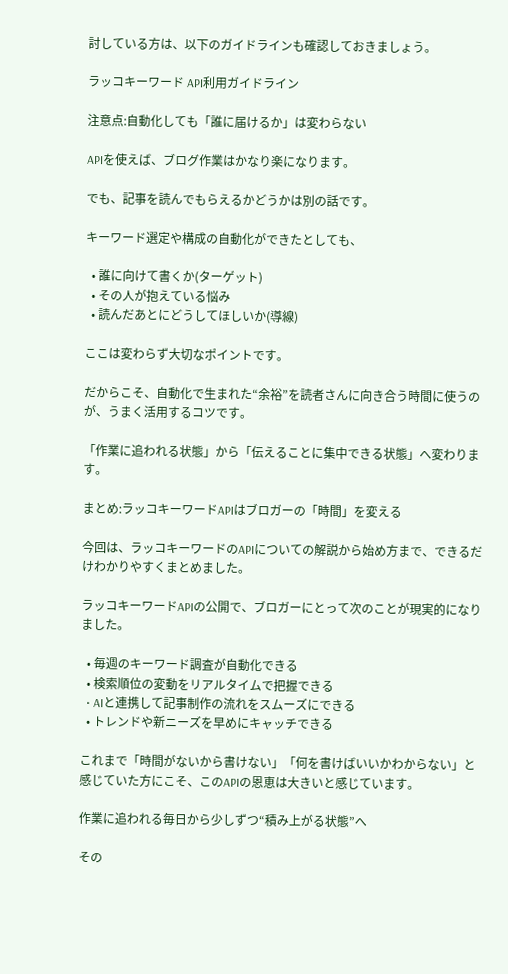討している方は、以下のガイドラインも確認しておきましょう。

ラッコキーワード API利用ガイドライン

注意点:自動化しても「誰に届けるか」は変わらない

APIを使えば、ブログ作業はかなり楽になります。

でも、記事を読んでもらえるかどうかは別の話です。

キーワード選定や構成の自動化ができたとしても、

  • 誰に向けて書くか(ターゲット)
  • その人が抱えている悩み
  • 読んだあとにどうしてほしいか(導線)

ここは変わらず大切なポイントです。

だからこそ、自動化で生まれた“余裕”を読者さんに向き合う時間に使うのが、うまく活用するコツです。

「作業に追われる状態」から「伝えることに集中できる状態」へ変わります。

まとめ:ラッコキーワードAPIはブロガーの「時間」を変える

今回は、ラッコキーワードのAPIについての解説から始め方まで、できるだけわかりやすくまとめました。

ラッコキーワードAPIの公開で、ブロガーにとって次のことが現実的になりました。

  • 毎週のキーワード調査が自動化できる
  • 検索順位の変動をリアルタイムで把握できる
  • AIと連携して記事制作の流れをスムーズにできる
  • トレンドや新ニーズを早めにキャッチできる

これまで「時間がないから書けない」「何を書けばいいかわからない」と感じていた方にこそ、このAPIの恩恵は大きいと感じています。

作業に追われる毎日から少しずつ“積み上がる状態”へ

その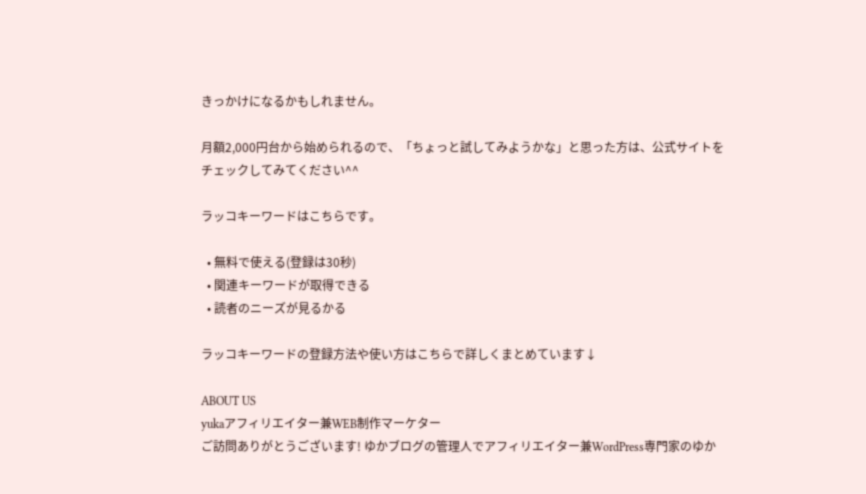きっかけになるかもしれません。

月額2,000円台から始められるので、「ちょっと試してみようかな」と思った方は、公式サイトをチェックしてみてください^^

ラッコキーワードはこちらです。

  • 無料で使える(登録は30秒)
  • 関連キーワードが取得できる
  • 読者のニーズが見るかる

ラッコキーワードの登録方法や使い方はこちらで詳しくまとめています↓

ABOUT US
yukaアフィリエイター兼WEB制作マーケター
ご訪問ありがとうございます! ゆかブログの管理人でアフィリエイター兼WordPress専門家のゆか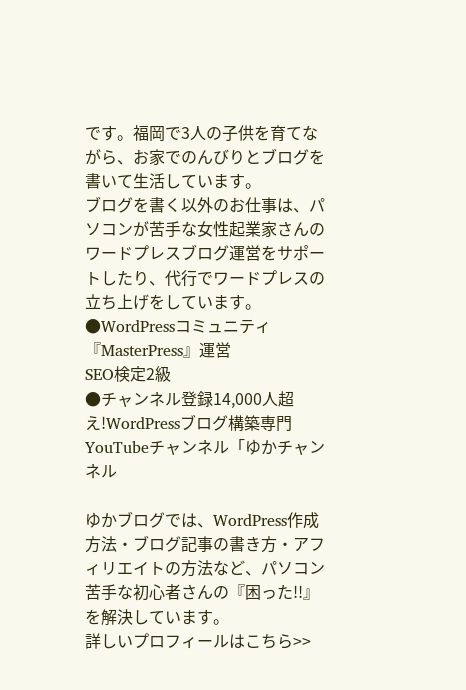です。福岡で3人の子供を育てながら、お家でのんびりとブログを書いて生活しています。
ブログを書く以外のお仕事は、パソコンが苦手な女性起業家さんのワードプレスブログ運営をサポートしたり、代行でワードプレスの立ち上げをしています。
●WordPressコミュニティ『MasterPress』運営
SEO検定2級
●チャンネル登録14,000人超え!WordPressブログ構築専門YouTubeチャンネル「ゆかチャンネル

ゆかブログでは、WordPress作成方法・ブログ記事の書き方・アフィリエイトの方法など、パソコン苦手な初心者さんの『困った!!』を解決しています。
詳しいプロフィールはこちら>>